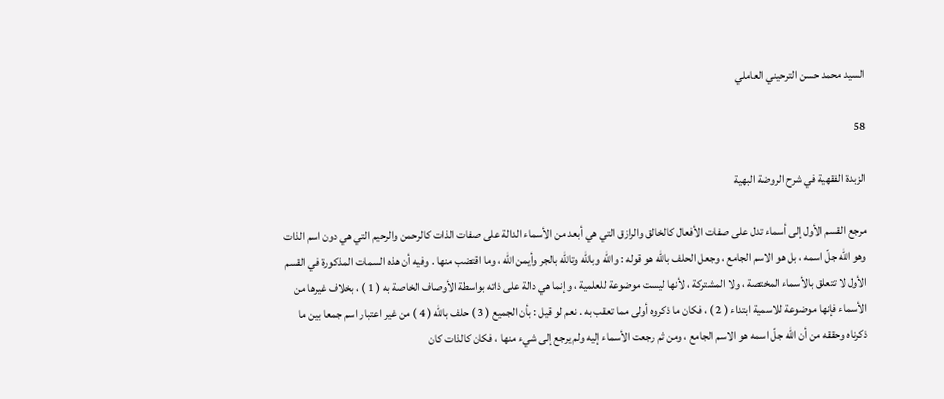السيد محمد حسن الترحيني العاملي

58

الزبدة الفقهية في شرح الروضة البهية

مرجع القسم الأول إلى أسماء تدل على صفات الأفعال كالخالق والرازق التي هي أبعد من الأسماء الدالة على صفات الذات كالرحمن والرحيم التي هي دون اسم الذات وهو اللّه جلّ اسمه ، بل هو الاسم الجامع ، وجعل الحلف باللّه هو قوله : واللّه وباللّه وتاللّه بالجر وأيمن اللّه ، وما اقتضب منها . وفيه أن هذه السمات المذكورة في القسم الأول لا تتعلق بالأسماء المختصة ، ولا المشتركة ، لأنها ليست موضوعة للعلمية ، وإنما هي دالة على ذاته بواسطة الأوصاف الخاصة به ( 1 ) ، بخلاف غيرها من الأسماء فإنها موضوعة للاسمية ابتداء ( 2 ) ، فكان ما ذكروه أولى مما تعقب به . نعم لو قيل : بأن الجميع ( 3 ) حلف باللّه ( 4 ) من غير اعتبار اسم جمعا بين ما ذكرناه وحققه من أن اللّه جلّ اسمه هو الاسم الجامع ، ومن ثم رجعت الأسماء إليه ولم يرجع إلى شيء منها ، فكان كالذات كان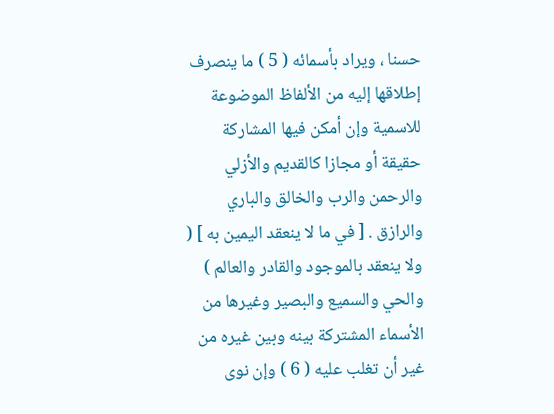حسنا ، ويراد بأسمائه ( 5 ) ما ينصرف إطلاقها إليه من الألفاظ الموضوعة للاسمية وإن أمكن فيها المشاركة حقيقة أو مجازا كالقديم والأزلي والرحمن والرب والخالق والباري والرازق . [ في ما لا ينعقد اليمين به ] ( ولا ينعقد بالموجود والقادر والعالم ) والحي والسميع والبصير وغيرها من الأسماء المشتركة بينه وبين غيره من غير أن تغلب عليه ( 6 ) وإن نوى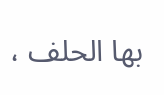بها الحلف ،